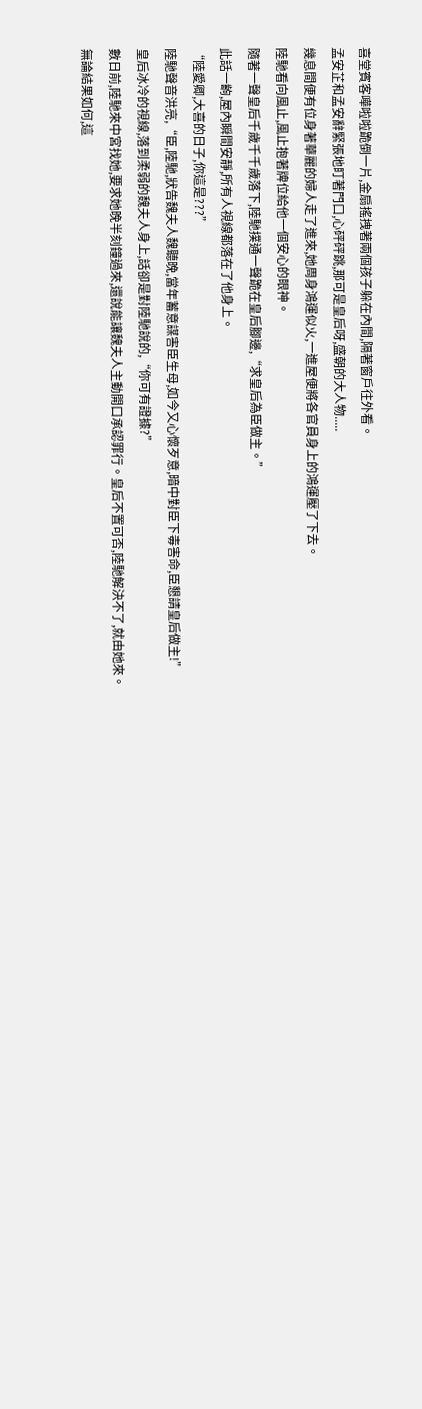喜堂賓客嘩啦啦跪倒一片,金扇搖拽著兩個孩子躲在內間,隔著窗戶往外看。
孟安芷和孟安辭緊張地盯著門口,心砰砰跳,那可是皇后呀,盛朝的大人物.....
幾息間便有位身著華麗的婦人走了進來,她周身鴻運似火,一進屋便將各官員身上的鴻運壓了下去。
陸馳看向風止,風止抱著牌位給他一個安心的眼神。
隨著一聲皇后千歲千千歲落下,陸馳撲通一聲跪在皇后腳邊,“求皇后為臣做主。”
此話一齣,屋內瞬間安靜,所有人視線都落在了他身上。
“陸愛卿,大喜的日子,你這是???”
陸馳聲音洪亮,“臣,陸馳,狀告魏夫人魏聽晚,當年蓄意謀害臣生母,如今又心懷歹意,暗中對臣下毒害命,臣懇請皇后做主!”
皇后冰冷的視線,落到柔弱的魏夫人身上,話卻是對陸馳說的,“你可有證據?”
數日前,陸馳來中宮找她,要求她晚半刻鐘過來,還說能讓魏夫人主動開口承認罪行。皇后不置可否,陸馳解決不了,就由她來。
無論結果如何,這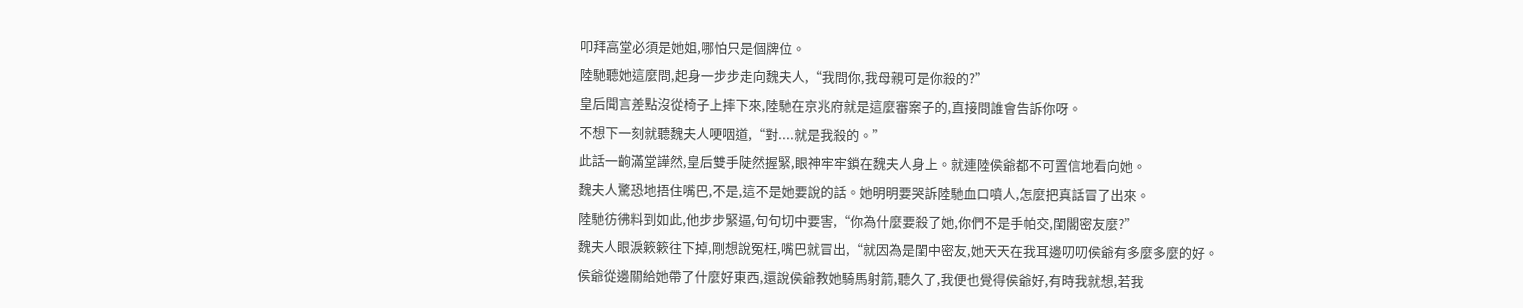叩拜高堂必須是她姐,哪怕只是個牌位。
陸馳聽她這麼問,起身一步步走向魏夫人,“我問你,我母親可是你殺的?”
皇后聞言差點沒從椅子上摔下來,陸馳在京兆府就是這麼審案子的,直接問誰會告訴你呀。
不想下一刻就聽魏夫人哽咽道,“對....就是我殺的。”
此話一齣滿堂譁然,皇后雙手陡然握緊,眼神牢牢鎖在魏夫人身上。就連陸侯爺都不可置信地看向她。
魏夫人驚恐地捂住嘴巴,不是,這不是她要說的話。她明明要哭訴陸馳血口噴人,怎麼把真話冒了出來。
陸馳彷彿料到如此,他步步緊逼,句句切中要害,“你為什麼要殺了她,你們不是手帕交,閨閣密友麼?”
魏夫人眼淚簌簌往下掉,剛想說冤枉,嘴巴就冒出,“就因為是閨中密友,她天天在我耳邊叨叨侯爺有多麼多麼的好。
侯爺從邊關給她帶了什麼好東西,還說侯爺教她騎馬射箭,聽久了,我便也覺得侯爺好,有時我就想,若我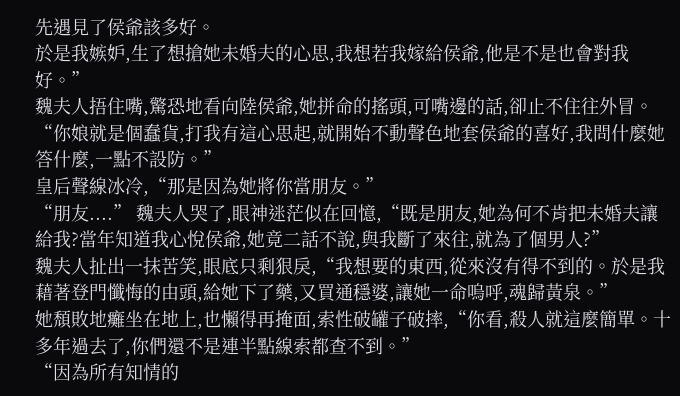先遇見了侯爺該多好。
於是我嫉妒,生了想搶她未婚夫的心思,我想若我嫁給侯爺,他是不是也會對我好。”
魏夫人捂住嘴,驚恐地看向陸侯爺,她拼命的搖頭,可嘴邊的話,卻止不住往外冒。
“你娘就是個蠢貨,打我有這心思起,就開始不動聲色地套侯爺的喜好,我問什麼她答什麼,一點不設防。”
皇后聲線冰冷,“那是因為她將你當朋友。”
“朋友....” 魏夫人哭了,眼神迷茫似在回憶,“既是朋友,她為何不肯把未婚夫讓給我?當年知道我心悅侯爺,她竟二話不說,與我斷了來往,就為了個男人?”
魏夫人扯出一抹苦笑,眼底只剩狠戾,“我想要的東西,從來沒有得不到的。於是我藉著登門懺悔的由頭,給她下了藥,又買通穩婆,讓她一命嗚呼,魂歸黃泉。”
她頹敗地癱坐在地上,也懶得再掩面,索性破罐子破摔,“你看,殺人就這麼簡單。十多年過去了,你們還不是連半點線索都查不到。”
“因為所有知情的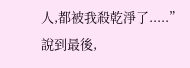人,都被我殺乾淨了.....”
說到最後,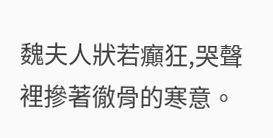魏夫人狀若癲狂,哭聲裡摻著徹骨的寒意。